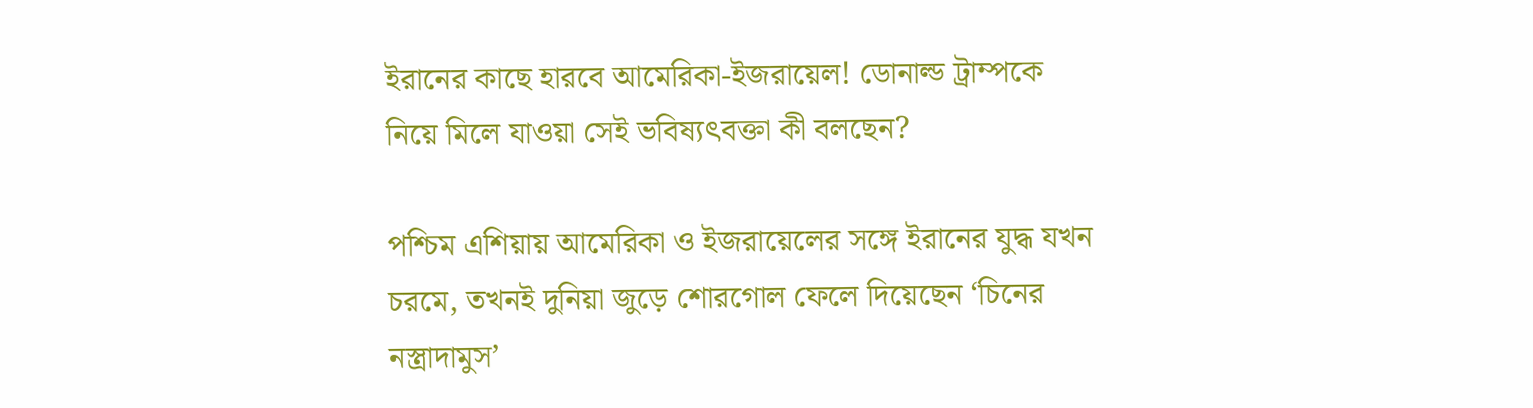ইরানের কাছে হারবে আমেরিকা-ইজরায়েল! ডোনাল্ড ট্রাম্পকে নিয়ে মিলে যাওয়া সেই ভবিষ্যৎবক্তা কী বলছেন?

পশ্চিম এশিয়ায় আমেরিকা ও ইজরায়েলের সঙ্গে ইরানের যুদ্ধ যখন চরমে, তখনই দুনিয়া জুড়ে শোরগোল ফেলে দিয়েছেন ‘চিনের নস্ত্রাদামুস’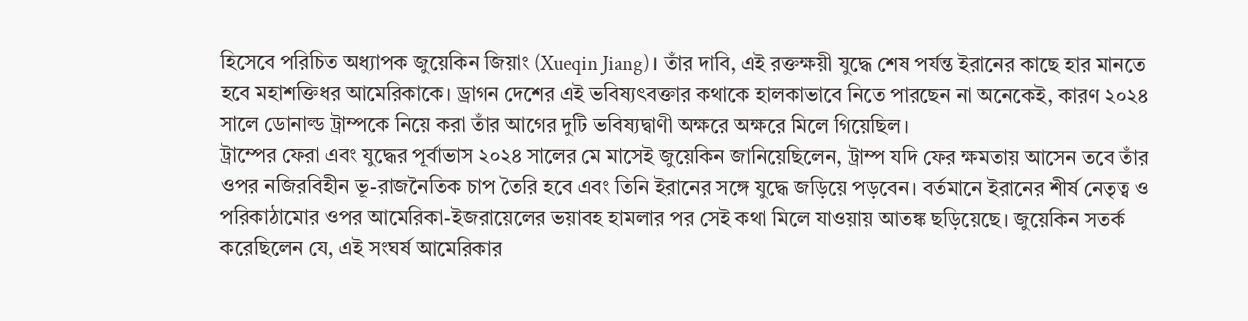হিসেবে পরিচিত অধ্যাপক জুয়েকিন জিয়াং (Xueqin Jiang)। তাঁর দাবি, এই রক্তক্ষয়ী যুদ্ধে শেষ পর্যন্ত ইরানের কাছে হার মানতে হবে মহাশক্তিধর আমেরিকাকে। ড্রাগন দেশের এই ভবিষ্যৎবক্তার কথাকে হালকাভাবে নিতে পারছেন না অনেকেই, কারণ ২০২৪ সালে ডোনাল্ড ট্রাম্পকে নিয়ে করা তাঁর আগের দুটি ভবিষ্যদ্বাণী অক্ষরে অক্ষরে মিলে গিয়েছিল।
ট্রাম্পের ফেরা এবং যুদ্ধের পূর্বাভাস ২০২৪ সালের মে মাসেই জুয়েকিন জানিয়েছিলেন, ট্রাম্প যদি ফের ক্ষমতায় আসেন তবে তাঁর ওপর নজিরবিহীন ভূ-রাজনৈতিক চাপ তৈরি হবে এবং তিনি ইরানের সঙ্গে যুদ্ধে জড়িয়ে পড়বেন। বর্তমানে ইরানের শীর্ষ নেতৃত্ব ও পরিকাঠামোর ওপর আমেরিকা-ইজরায়েলের ভয়াবহ হামলার পর সেই কথা মিলে যাওয়ায় আতঙ্ক ছড়িয়েছে। জুয়েকিন সতর্ক করেছিলেন যে, এই সংঘর্ষ আমেরিকার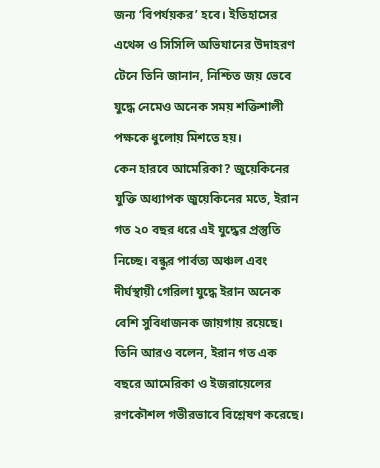জন্য ‘বিপর্যয়কর’ হবে। ইতিহাসের এথেন্স ও সিসিলি অভিযানের উদাহরণ টেনে তিনি জানান, নিশ্চিত জয় ভেবে যুদ্ধে নেমেও অনেক সময় শক্তিশালী পক্ষকে ধুলোয় মিশতে হয়।
কেন হারবে আমেরিকা? জুয়েকিনের যুক্তি অধ্যাপক জুয়েকিনের মতে, ইরান গত ২০ বছর ধরে এই যুদ্ধের প্রস্তুতি নিচ্ছে। বন্ধুর পার্বত্য অঞ্চল এবং দীর্ঘস্থায়ী গেরিলা যুদ্ধে ইরান অনেক বেশি সুবিধাজনক জায়গায় রয়েছে। তিনি আরও বলেন, ইরান গত এক বছরে আমেরিকা ও ইজরায়েলের রণকৌশল গভীরভাবে বিশ্লেষণ করেছে।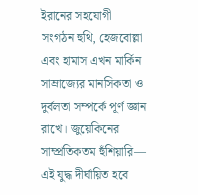ইরানের সহযোগী সংগঠন হুথি, হেজবোল্লা এবং হামাস এখন মার্কিন সাম্রাজ্যের মানসিকতা ও দুর্বলতা সম্পর্কে পূর্ণ জ্ঞান রাখে। জুয়েকিনের সাম্প্রতিকতম হুঁশিয়ারি— এই যুদ্ধ দীর্ঘায়িত হবে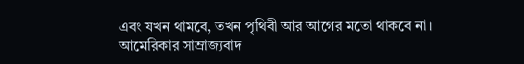এবং যখন থামবে, তখন পৃথিবী আর আগের মতো থাকবে না। আমেরিকার সাম্রাজ্যবাদ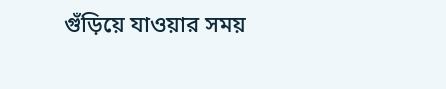গুঁড়িয়ে যাওয়ার সময়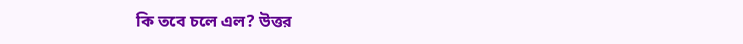কি তবে চলে এল? উত্তর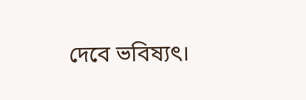দেবে ভবিষ্যৎ।